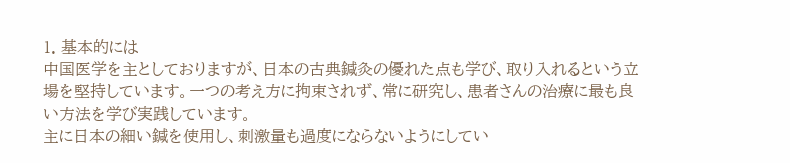1. 基本的には
中国医学を主としておりますが、日本の古典鍼灸の優れた点も学び、取り入れるという立場を堅持しています。一つの考え方に拘束されず、常に研究し、患者さんの治療に最も良い方法を学び実践しています。
主に日本の細い鍼を使用し、刺激量も過度にならないようにしてい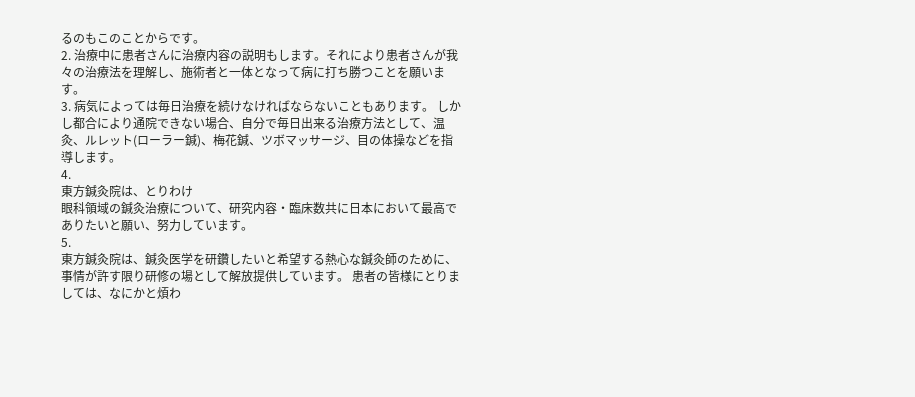るのもこのことからです。
2. 治療中に患者さんに治療内容の説明もします。それにより患者さんが我々の治療法を理解し、施術者と一体となって病に打ち勝つことを願います。
3. 病気によっては毎日治療を続けなければならないこともあります。 しかし都合により通院できない場合、自分で毎日出来る治療方法として、温灸、ルレット(ローラー鍼)、梅花鍼、ツボマッサージ、目の体操などを指導します。
4.
東方鍼灸院は、とりわけ
眼科領域の鍼灸治療について、研究内容・臨床数共に日本において最高でありたいと願い、努力しています。
5.
東方鍼灸院は、鍼灸医学を研鑽したいと希望する熱心な鍼灸師のために、事情が許す限り研修の場として解放提供しています。 患者の皆様にとりましては、なにかと煩わ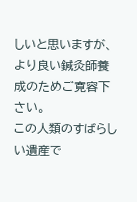しいと思いますが、より良い鍼灸師養成のためご寛容下さい。
この人類のすばらしい遺産で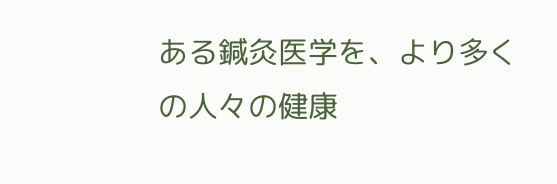ある鍼灸医学を、より多くの人々の健康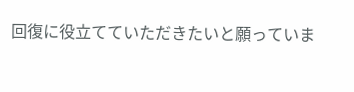回復に役立てていただきたいと願っていま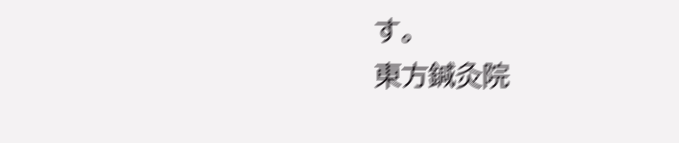す。
東方鍼灸院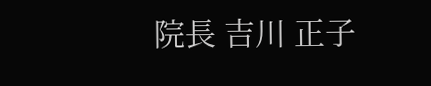院長 吉川 正子